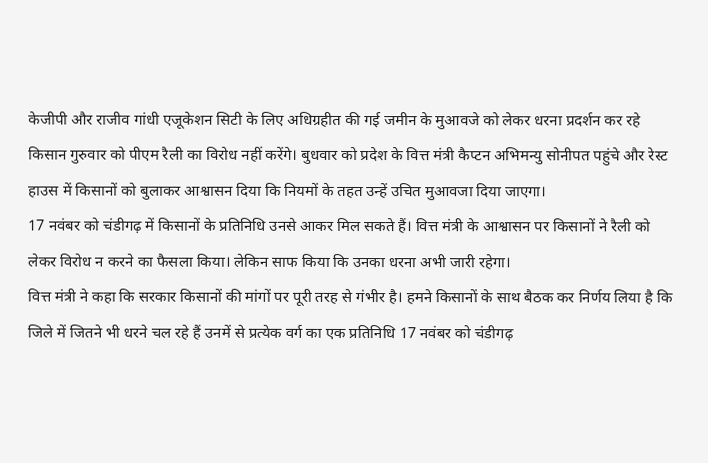केजीपी और राजीव गांधी एजूकेशन सिटी के लिए अधिग्रहीत की गई जमीन के मुआवजे को लेकर धरना प्रदर्शन कर रहे किसान गुरुवार को पीएम रैली का विरोध नहीं करेंगे। बुधवार को प्रदेश के वित्त मंत्री कैप्टन अभिमन्यु सोनीपत पहुंचे और रेस्ट हाउस में किसानों को बुलाकर आश्वासन दिया कि नियमों के तहत उन्हें उचित मुआवजा दिया जाएगा।
17 नवंबर को चंडीगढ़ में किसानों के प्रतिनिधि उनसे आकर मिल सकते हैं। वित्त मंत्री के आश्वासन पर किसानों ने रैली को लेकर विरोध न करने का फैसला किया। लेकिन साफ किया कि उनका धरना अभी जारी रहेगा।
वित्त मंत्री ने कहा कि सरकार किसानों की मांगों पर पूरी तरह से गंभीर है। हमने किसानों के साथ बैठक कर निर्णय लिया है कि जिले में जितने भी धरने चल रहे हैं उनमें से प्रत्येक वर्ग का एक प्रतिनिधि 17 नवंबर को चंडीगढ़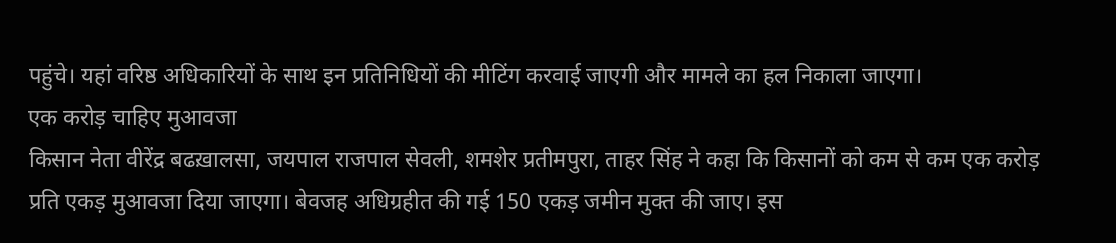पहुंचे। यहां वरिष्ठ अधिकारियों के साथ इन प्रतिनिधियों की मीटिंग करवाई जाएगी और मामले का हल निकाला जाएगा।
एक करोड़ चाहिए मुआवजा
किसान नेता वीरेंद्र बढख़ालसा, जयपाल राजपाल सेवली, शमशेर प्रतीमपुरा, ताहर सिंह ने कहा कि किसानों को कम से कम एक करोड़ प्रति एकड़ मुआवजा दिया जाएगा। बेवजह अधिग्रहीत की गई 150 एकड़ जमीन मुक्त की जाए। इस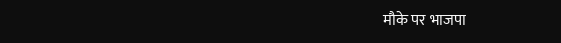मौके पर भाजपा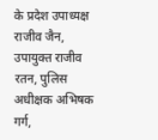के प्रदेश उपाध्यक्ष राजीव जैन, उपायुक्त राजीव रतन, पुलिस अधीक्षक अभिषक गर्ग,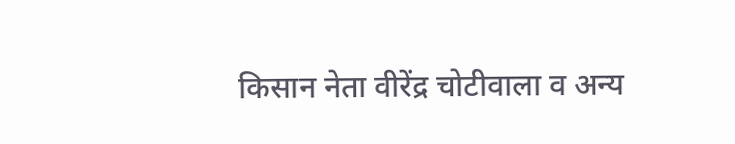किसान नेता वीरेंद्र चोटीवाला व अन्य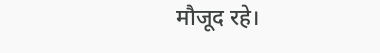मौजूद रहे।